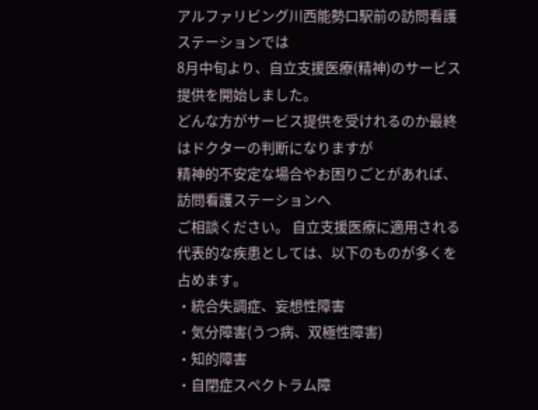アルファリビング川西能勢口駅前の訪問看護ステーションでは
8月中旬より、自立支援医療(精神)のサービス提供を開始しました。
どんな方がサービス提供を受けれるのか最終はドクターの判断になりますが
精神的不安定な場合やお困りごとがあれば、訪問看護ステーションへ
ご相談ください。 自立支援医療に適用される代表的な疾患としては、以下のものが多くを占めます。
・統合失調症、妄想性障害
・気分障害(うつ病、双極性障害)
・知的障害
・自閉症スペクトラム障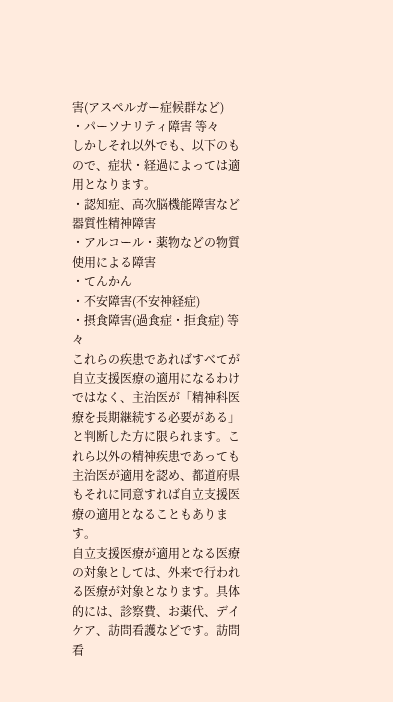害(アスペルガー症候群など)
・パーソナリティ障害 等々
しかしそれ以外でも、以下のもので、症状・経過によっては適用となります。
・認知症、高次脳機能障害など器質性精神障害
・アルコール・薬物などの物質使用による障害
・てんかん
・不安障害(不安神経症)
・摂食障害(過食症・拒食症) 等々
これらの疾患であればすべてが自立支援医療の適用になるわけではなく、主治医が「精神科医療を長期継続する必要がある」と判断した方に限られます。これら以外の精神疾患であっても主治医が適用を認め、都道府県もそれに同意すれば自立支援医療の適用となることもあります。
自立支援医療が適用となる医療の対象としては、外来で行われる医療が対象となります。具体的には、診察費、お薬代、デイケア、訪問看護などです。訪問看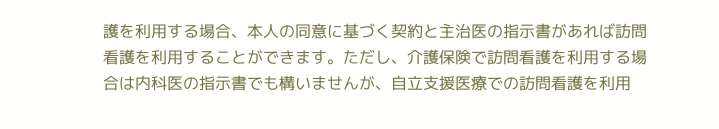護を利用する場合、本人の同意に基づく契約と主治医の指示書があれば訪問看護を利用することができます。ただし、介護保険で訪問看護を利用する場合は内科医の指示書でも構いませんが、自立支援医療での訪問看護を利用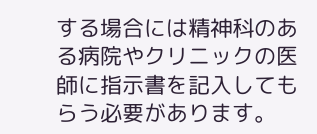する場合には精神科のある病院やクリニックの医師に指示書を記入してもらう必要があります。